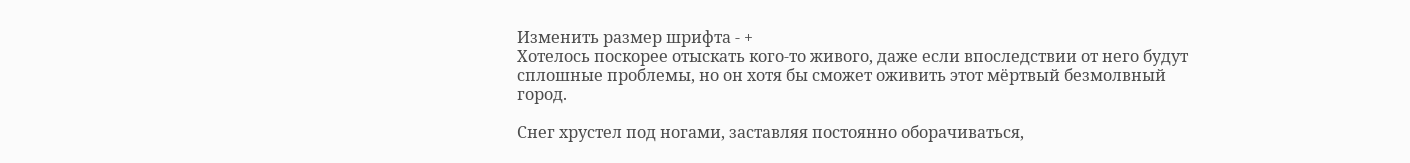Изменить размер шрифта - +
Хотелось поскорее отыскать кого-то живого, даже если впоследствии от него будут сплошные проблемы, но он хотя бы сможет оживить этот мёртвый безмолвный город.

Снег хрустел под ногами, заставляя постоянно оборачиваться,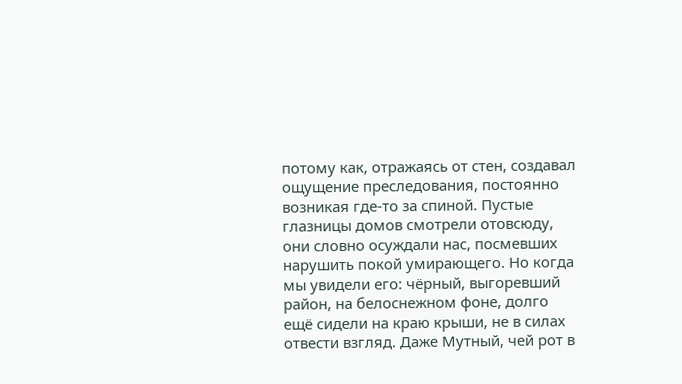потому как, отражаясь от стен, создавал ощущение преследования, постоянно возникая где-то за спиной. Пустые глазницы домов смотрели отовсюду, они словно осуждали нас, посмевших нарушить покой умирающего. Но когда мы увидели его: чёрный, выгоревший район, на белоснежном фоне, долго ещё сидели на краю крыши, не в силах отвести взгляд. Даже Мутный, чей рот в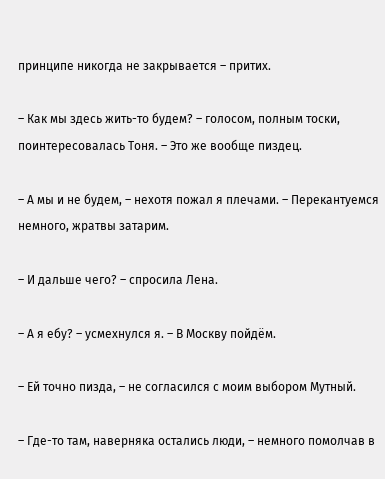принципе никогда не закрывается – притих.

– Как мы здесь жить-то будем? – голосом, полным тоски, поинтересовалась Тоня. – Это же вообще пиздец.

– А мы и не будем, – нехотя пожал я плечами. – Перекантуемся немного, жратвы затарим.

– И дальше чего? – спросила Лена.

– А я ебу? – усмехнулся я. – В Москву пойдём.

– Ей точно пизда, – не согласился с моим выбором Мутный.

– Где-то там, наверняка остались люди, – немного помолчав в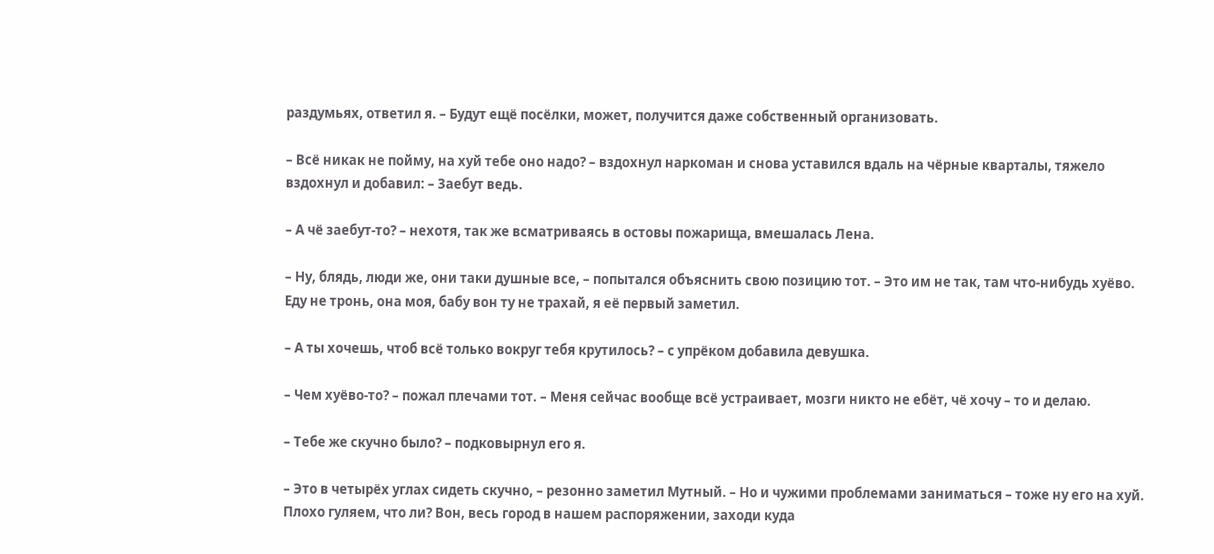раздумьях, ответил я. – Будут ещё посёлки, может, получится даже собственный организовать.

– Всё никак не пойму, на хуй тебе оно надо? – вздохнул наркоман и снова уставился вдаль на чёрные кварталы, тяжело вздохнул и добавил: – Заебут ведь.

– А чё заебут-то? – нехотя, так же всматриваясь в остовы пожарища, вмешалась Лена.

– Ну, блядь, люди же, они таки душные все, – попытался объяснить свою позицию тот. – Это им не так, там что-нибудь хуёво. Еду не тронь, она моя, бабу вон ту не трахай, я её первый заметил.

– А ты хочешь, чтоб всё только вокруг тебя крутилось? – с упрёком добавила девушка.

– Чем хуёво-то? – пожал плечами тот. – Меня сейчас вообще всё устраивает, мозги никто не ебёт, чё хочу – то и делаю.

– Тебе же скучно было? – подковырнул его я.

– Это в четырёх углах сидеть скучно, – резонно заметил Мутный. – Но и чужими проблемами заниматься – тоже ну его на хуй. Плохо гуляем, что ли? Вон, весь город в нашем распоряжении, заходи куда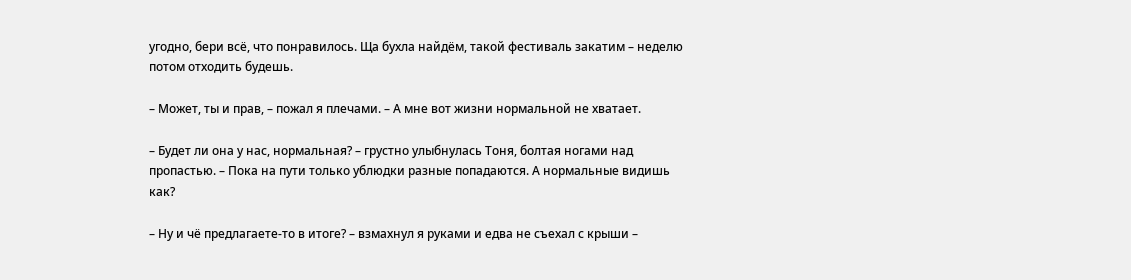угодно, бери всё, что понравилось. Ща бухла найдём, такой фестиваль закатим – неделю потом отходить будешь.

– Может, ты и прав, – пожал я плечами. – А мне вот жизни нормальной не хватает.

– Будет ли она у нас, нормальная? – грустно улыбнулась Тоня, болтая ногами над пропастью. – Пока на пути только ублюдки разные попадаются. А нормальные видишь как?

– Ну и чё предлагаете-то в итоге? – взмахнул я руками и едва не съехал с крыши –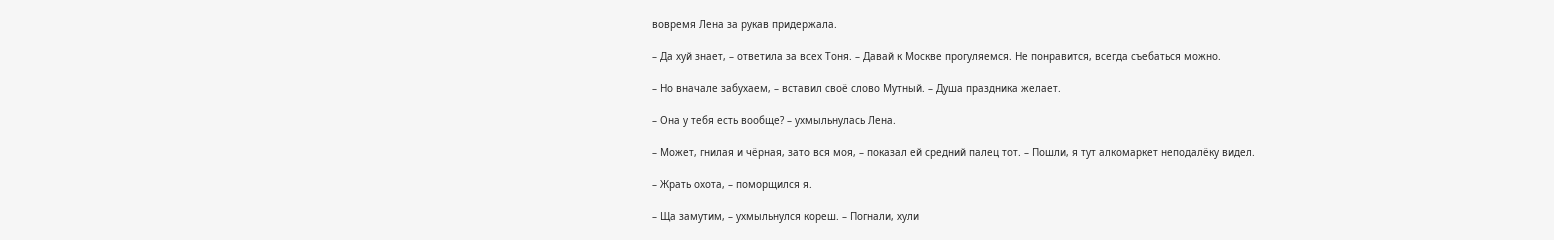вовремя Лена за рукав придержала.

– Да хуй знает, – ответила за всех Тоня. – Давай к Москве прогуляемся. Не понравится, всегда съебаться можно.

– Но вначале забухаем, – вставил своё слово Мутный. – Душа праздника желает.

– Она у тебя есть вообще? – ухмыльнулась Лена.

– Может, гнилая и чёрная, зато вся моя, – показал ей средний палец тот. – Пошли, я тут алкомаркет неподалёку видел.

– Жрать охота, – поморщился я.

– Ща замутим, – ухмыльнулся кореш. – Погнали, хули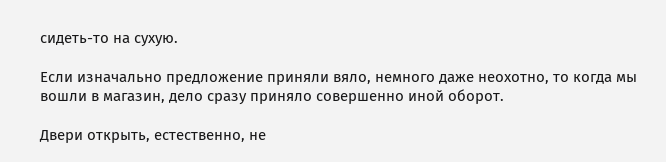сидеть-то на сухую.

Если изначально предложение приняли вяло, немного даже неохотно, то когда мы вошли в магазин, дело сразу приняло совершенно иной оборот.

Двери открыть, естественно, не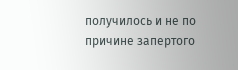получилось и не по причине запертого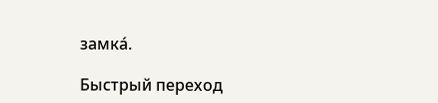замка́.

Быстрый переход